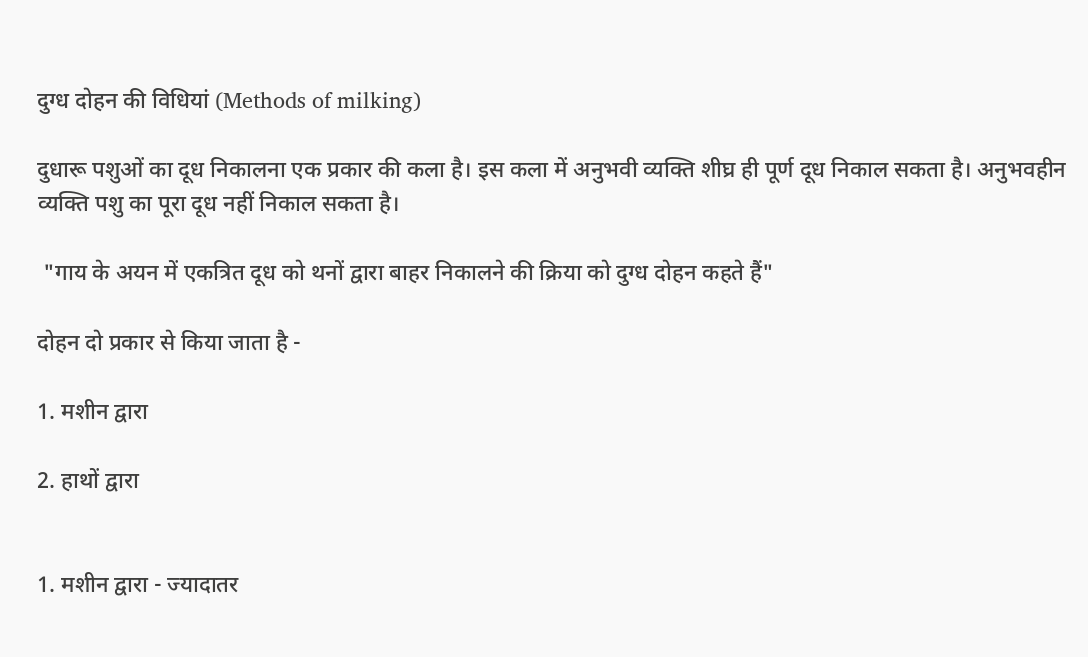दुग्ध दोहन की विधियां (Methods of milking)

दुधारू पशुओं का दूध निकालना एक प्रकार की कला है। इस कला में अनुभवी व्यक्ति शीघ्र ही पूर्ण दूध निकाल सकता है। अनुभवहीन व्यक्ति पशु का पूरा दूध नहीं निकाल सकता है।

 "गाय के अयन में एकत्रित दूध को थनों द्वारा बाहर निकालने की क्रिया को दुग्ध दोहन कहते हैं"

दोहन दो प्रकार से किया जाता है -

1. मशीन द्वारा

2. हाथों द्वारा


1. मशीन द्वारा - ज्यादातर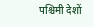पश्चिमी देशों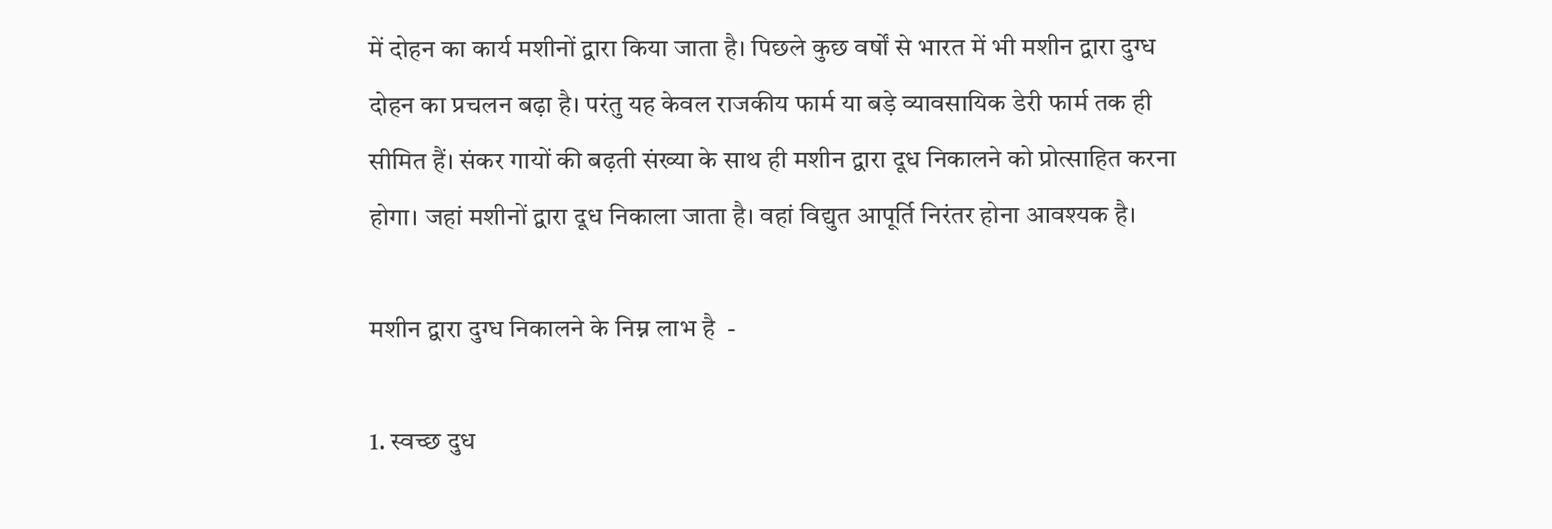में दोहन का कार्य मशीनों द्वारा किया जाता है। पिछले कुछ वर्षों से भारत में भी मशीन द्वारा दुग्ध दोहन का प्रचलन बढ़ा है। परंतु यह केवल राजकीय फार्म या बड़े व्यावसायिक डेरी फार्म तक ही सीमित हैं। संकर गायों की बढ़ती संख्या के साथ ही मशीन द्वारा दूध निकालने को प्रोत्साहित करना होगा। जहां मशीनों द्वारा दूध निकाला जाता है। वहां विद्युत आपूर्ति निरंतर होना आवश्यक है।

मशीन द्वारा दुग्ध निकालने के निम्न लाभ है  -

1. स्वच्छ दुध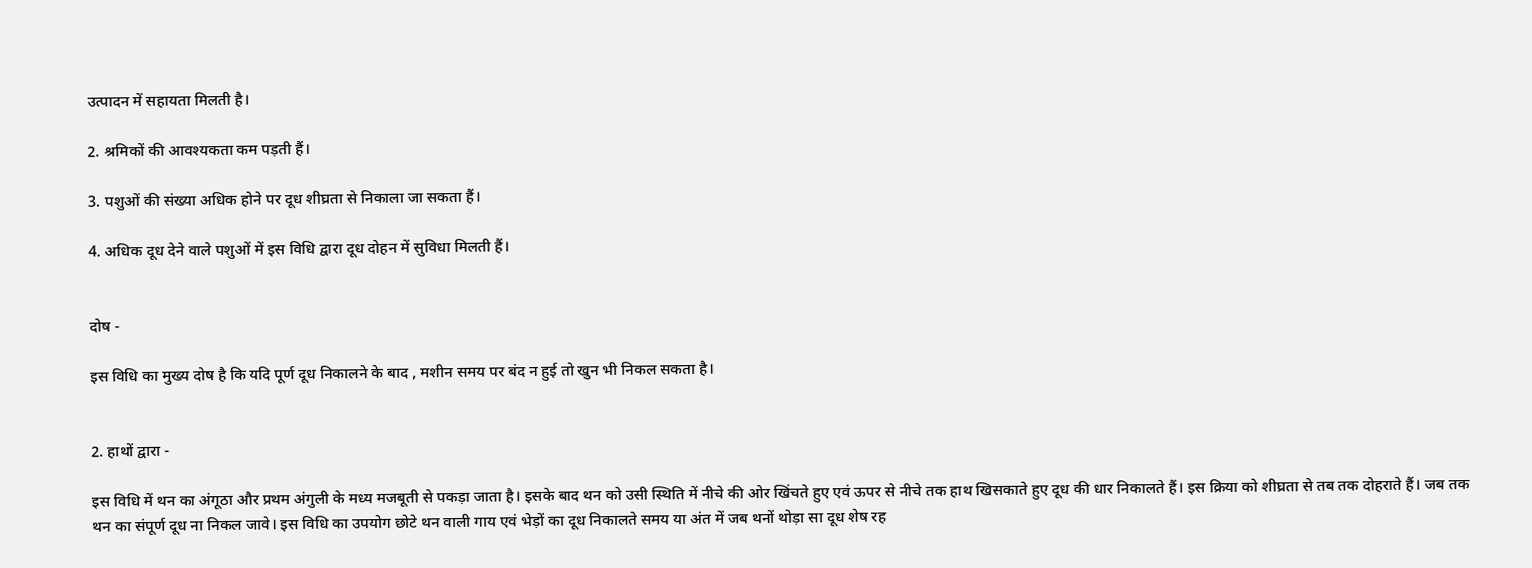उत्पादन में सहायता मिलती है।

2. श्रमिकों की आवश्यकता कम पड़ती हैं।

3. पशुओं की संख्या अधिक होने पर दूध शीघ्रता से निकाला जा सकता हैं।

4. अधिक दूध देने वाले पशुओं में इस विधि द्वारा दूध दोहन में सुविधा मिलती हैं।


दोष -

इस विधि का मुख्य दोष है कि यदि पूर्ण दूध निकालने के बाद , मशीन समय ‌पर बंद न हुई तो खुन भी निकल सकता है।


2. हाथों द्वारा -

इस विधि में थन का अंगूठा और प्रथम अंगुली के मध्य मजबूती से पकड़ा जाता है। इसके बाद थन को उसी स्थिति में नीचे की ओर खिंचते हुए एवं ऊपर से नीचे तक हाथ खिसकाते हुए दूध की धार निकालते हैं। इस क्रिया को शीघ्रता से तब तक दोहराते हैं। जब तक थन का संपूर्ण दूध ना निकल जावे। इस विधि का उपयोग छोटे थन वाली गाय एवं भेड़ों का दूध निकालते समय या अंत में जब थनों थोड़ा सा दूध शेष रह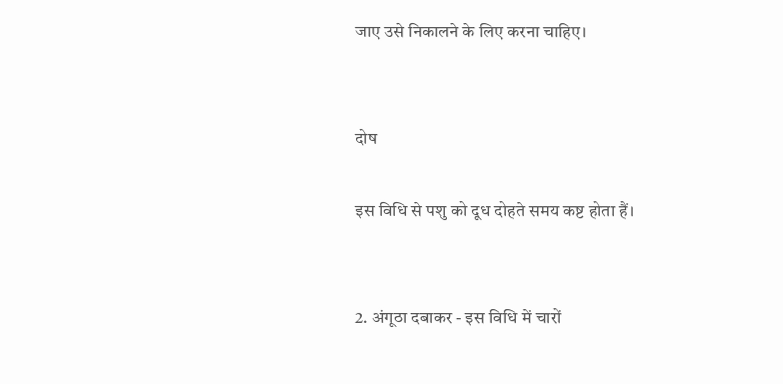जाए उसे निकालने के लिए करना चाहिए।


दोष

इस विधि से पशु को दूध दोहते समय कष्ट होता हैं।


2. अंगूठा दबाकर - इस विधि में चारों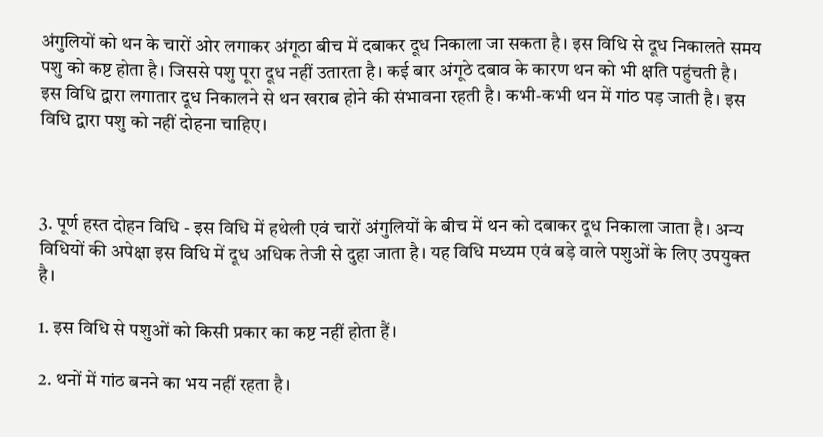अंगुलियों को थन के चारों ओर लगाकर अंगूठा बीच में दबाकर दूध निकाला जा सकता है। इस विधि से दूध निकालते समय पशु को कष्ट होता है। जिससे पशु पूरा दूध नहीं उतारता है। कई बार अंगूठे दबाव के कारण थन को भी क्षति पहुंचती है। इस विधि द्वारा लगातार दूध निकालने से थन खराब होने की संभावना रहती है। कभी-कभी थन में गांठ पड़ जाती है। इस विधि द्वारा पशु को नहीं दोहना चाहिए।



3. पूर्ण हस्त दोहन विधि - इस विधि में हथेली एवं चारों अंगुलियों के बीच में थन को दबाकर दूध निकाला जाता है। अन्य विधियों की अपेक्षा इस विधि में दूध अधिक तेजी से दुहा जाता है। यह विधि मध्यम एवं बड़े वाले पशुओं के लिए उपयुक्त है।

1. इस विधि से पशुओं को किसी प्रकार का कष्ट नहीं होता हैं।

2. थनों में गांठ बनने का भय नहीं रहता है।